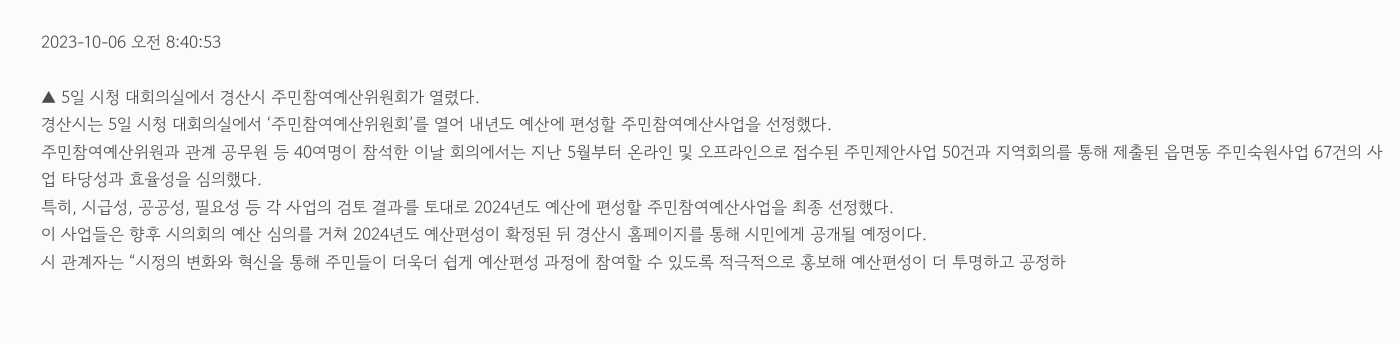2023-10-06 오전 8:40:53

▲ 5일 시청 대회의실에서 경산시 주민참여예산위원회가 열렸다.
경산시는 5일 시청 대회의실에서 ‘주민참여예산위원회’를 열어 내년도 예산에 편성할 주민참여예산사업을 선정했다.
주민참여예산위원과 관계 공무원 등 40여명이 참석한 이날 회의에서는 지난 5월부터 온라인 및 오프라인으로 접수된 주민제안사업 50건과 지역회의를 통해 제출된 읍면동 주민숙원사업 67건의 사업 타당성과 효율성을 심의했다.
특히, 시급성, 공공성, 필요성 등 각 사업의 검토 결과를 토대로 2024년도 예산에 편성할 주민참여예산사업을 최종 선정했다.
이 사업들은 향후 시의회의 예산 심의를 거쳐 2024년도 예산편성이 확정된 뒤 경산시 홈페이지를 통해 시민에게 공개될 예정이다.
시 관계자는 “시정의 변화와 혁신을 통해 주민들이 더욱더 쉽게 예산편성 과정에 참여할 수 있도록 적극적으로 홍보해 예산편성이 더 투명하고 공정하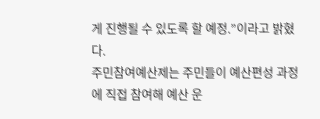게 진행될 수 있도록 할 예정.”이라고 밝혔다.
주민참여예산제는 주민들이 예산편성 과정에 직접 참여해 예산 운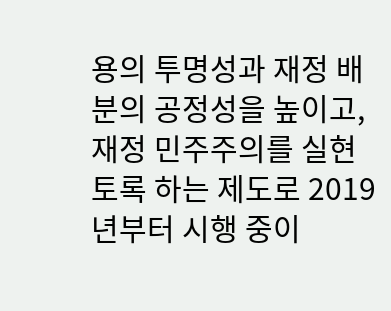용의 투명성과 재정 배분의 공정성을 높이고, 재정 민주주의를 실현토록 하는 제도로 2019년부터 시행 중이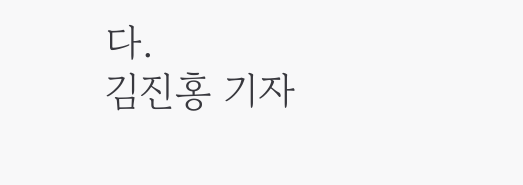다.
김진홍 기자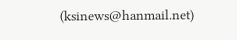(ksinews@hanmail.net)